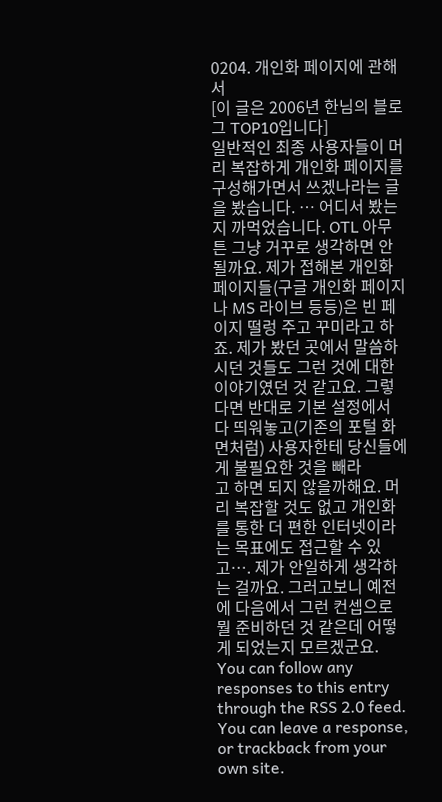0204. 개인화 페이지에 관해서
[이 글은 2006년 한님의 블로그 TOP10입니다]
일반적인 최종 사용자들이 머리 복잡하게 개인화 페이지를 구성해가면서 쓰겠나라는 글을 봤습니다. … 어디서 봤는지 까먹었습니다. OTL 아무튼 그냥 거꾸로 생각하면 안될까요. 제가 접해본 개인화 페이지들(구글 개인화 페이지나 MS 라이브 등등)은 빈 페이지 떨렁 주고 꾸미라고 하죠. 제가 봤던 곳에서 말씀하시던 것들도 그런 것에 대한 이야기였던 것 같고요. 그렇다면 반대로 기본 설정에서 다 띄워놓고(기존의 포털 화면처럼) 사용자한테 당신들에게 불필요한 것을 빼라
고 하면 되지 않을까해요. 머리 복잡할 것도 없고 개인화를 통한 더 편한 인터넷이라는 목표에도 접근할 수 있고…. 제가 안일하게 생각하는 걸까요. 그러고보니 예전에 다음에서 그런 컨셉으로 뭘 준비하던 것 같은데 어떻게 되었는지 모르겠군요.
You can follow any responses to this entry through the RSS 2.0 feed. You can leave a response, or trackback from your own site.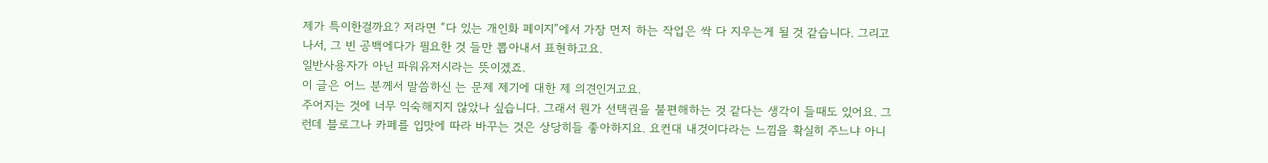제가 특이한걸까요? 저라면 “다 있는 개인화 페이지”에서 가장 먼저 하는 작업은 싹 다 지우는게 될 것 같습니다. 그리고나서, 그 빈 공백에다가 필요한 것 들만 뽑아내서 표현하고요.
일반사용자가 아닌 파워유저시라는 뜻이겠죠.
이 글은 어느 분께서 말씀하신 는 문제 제기에 대한 제 의견인거고요.
주어지는 것에 너무 익숙해지지 않았나 싶습니다. 그래서 뭔가 선택권을 불편해하는 것 같다는 생각이 들때도 있어요. 그런데 블로그나 카페를 입맛에 따라 바꾸는 것은 상당히들 좋아하지요. 요컨대 내것이다라는 느낌을 확실히 주느냐 아니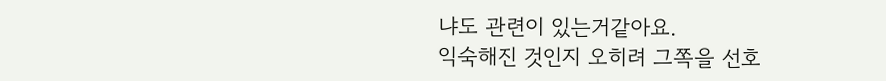냐도 관련이 있는거같아요.
익숙해진 것인지 오히려 그쪽을 선호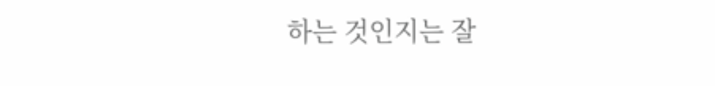하는 것인지는 잘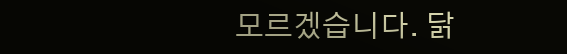모르겠습니다. 닭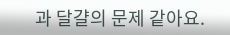과 달걀의 문제 같아요.